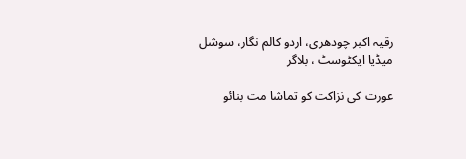رقیہ اکبر چودھری، اردو کالم نگار، سوشل میڈیا ایکٹوسٹ ، بلاگر

عورت کی نزاکت کو تماشا مت بنائو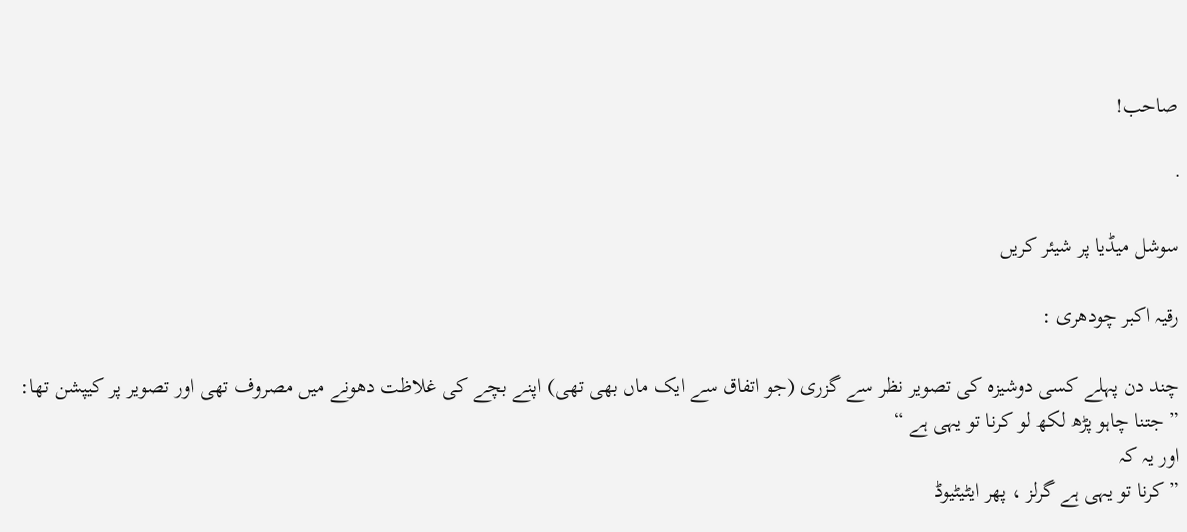صاحب!

·

سوشل میڈیا پر شیئر کریں

رقیہ اکبر چودھری :

چند دن پہلے کسی دوشیزہ کی تصویر نظر سے گزری (جو اتفاق سے ایک ماں بھی تھی) اپنے بچے کی غلاظت دھونے میں مصروف تھی اور تصویر پر کیپشن تھا:
” جتنا چاہو پڑھ لکھ لو کرنا تو یہی ہے “
اور یہ کہ
” کرنا تو یہی ہے گرلز ، پھر ایٹیٹیوڈ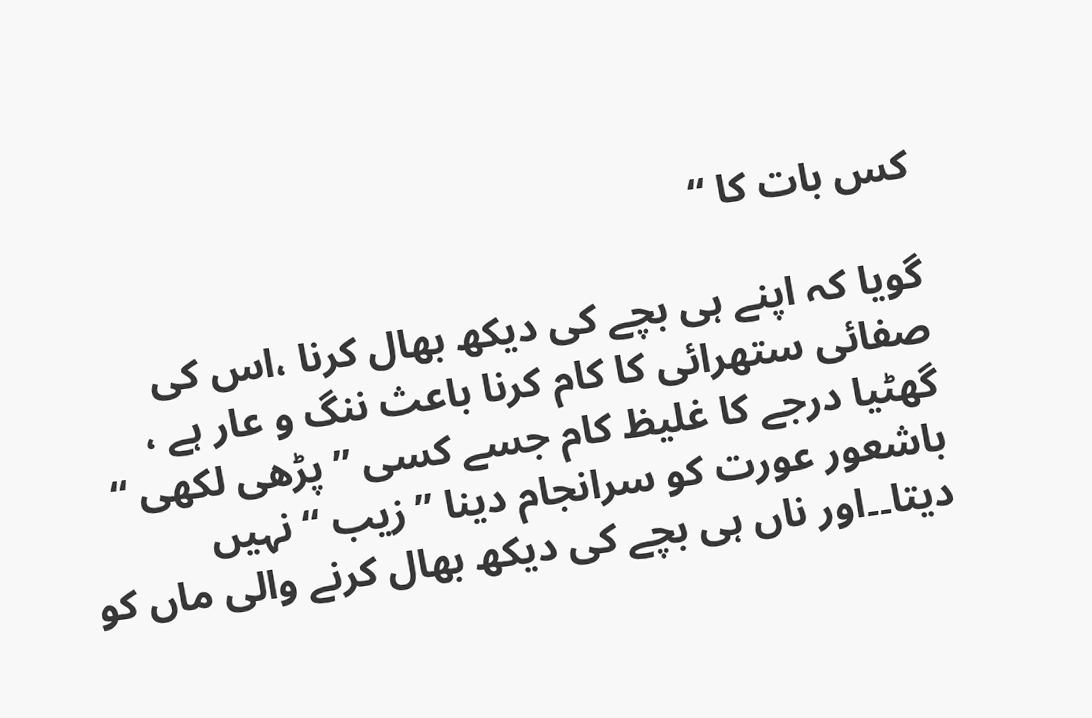کس بات کا “

گویا کہ اپنے ہی بچے کی دیکھ بھال کرنا ،اس کی صفائی ستھرائی کا کام کرنا باعث ننگ و عار ہے ، گھٹیا درجے کا غلیظ کام جسے کسی ” پڑھی لکھی “ باشعور عورت کو سرانجام دینا ” زیب “ نہیں دیتا۔۔اور ناں ہی بچے کی دیکھ بھال کرنے والی ماں کو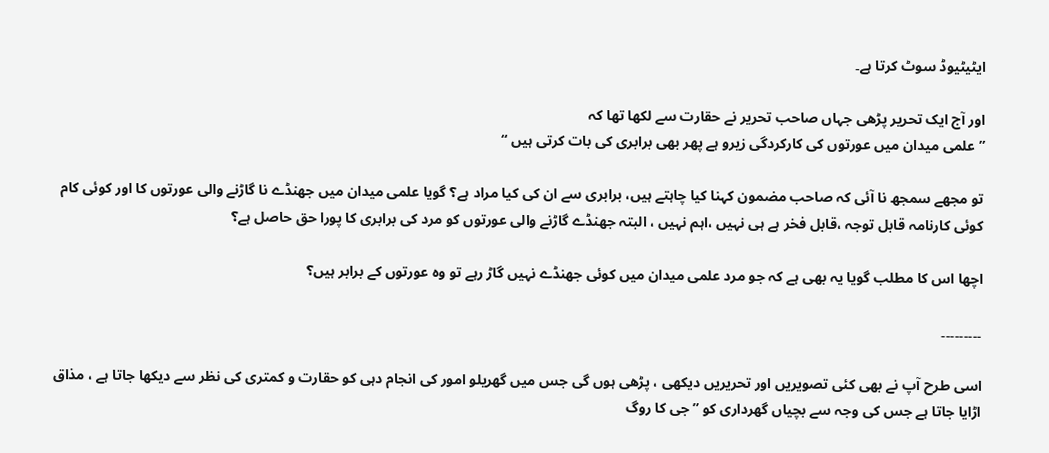ایٹیٹیوڈ سوٹ کرتا ہے۔

اور آج ایک تحریر پڑھی جہاں صاحب تحریر نے حقارت سے لکھا تھا کہ
” علمی میدان میں عورتوں کی کارکردگی زیرو ہے پھر بھی برابری کی بات کرتی ہیں “

تو مجھے سمجھ نا آئی کہ صاحب مضمون کہنا کیا چاہتے ہیں، برابری سے ان کی کیا مراد ہے؟ گویا علمی میدان میں جھنڈے نا گاڑنے والی عورتوں کا اور کوئی کام کوئی کارنامہ قابل توجہ ،قابل فخر ہے ہی نہیں ،اہم نہیں ، البتہ جھنڈے گاڑنے والی عورتوں کو مرد کی برابری کا پورا حق حاصل ہے؟

اچھا اس کا مطلب گویا یہ بھی ہے کہ جو مرد علمی میدان میں کوئی جھنڈے نہیں گاڑ رہے تو وہ عورتوں کے برابر ہیں؟

۔۔۔۔۔۔۔۔۔

اسی طرح آپ نے بھی کئی تصویریں اور تحریریں دیکھی ، پڑھی ہوں گی جس میں گھریلو امور کی انجام دہی کو حقارت و کمتری کی نظر سے دیکھا جاتا ہے ، مذاق اڑایا جاتا ہے جس کی وجہ سے بچیاں گھرداری کو ” جی کا روگ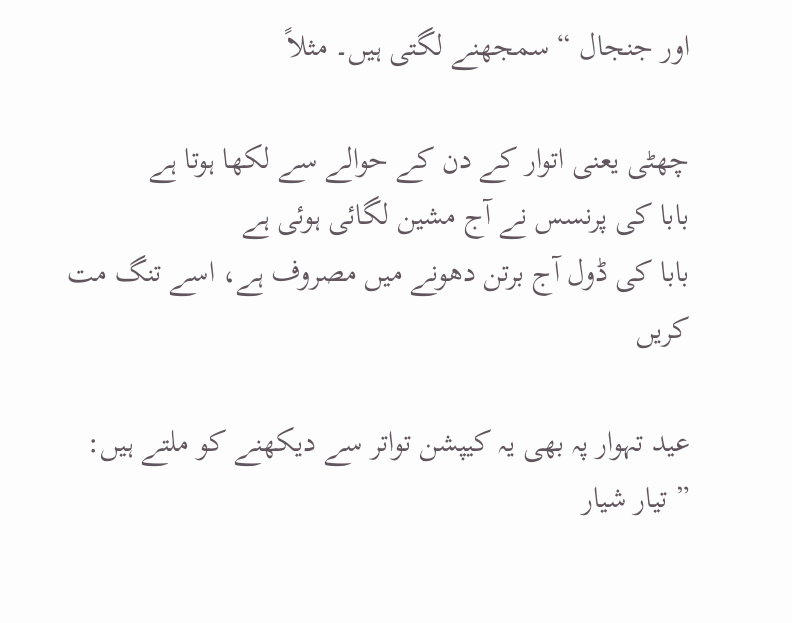اور جنجال “ سمجھنے لگتی ہیں۔ مثلاً

چھٹی یعنی اتوار کے دن کے حوالے سے لکھا ہوتا ہے
بابا کی پرنسس نے آج مشین لگائی ہوئی ہے
بابا کی ڈول آج برتن دھونے میں مصروف ہے، اسے تنگ مت کریں

عید تہوار پہ بھی یہ کیپشن تواتر سے دیکھنے کو ملتے ہیں:
” تیار شیار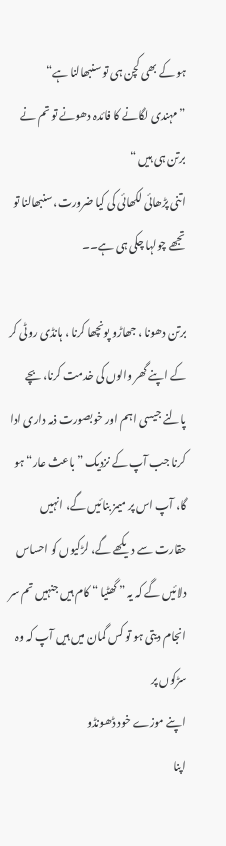ہو کے بھی کچن ہی تو سنبھالنا ہے“
” مہندی لگانے کا فائدہ دھونے تو تم نے برتن ہی ہیں “
اتنی پڑھائی لکھائی کی کیا ضرورت، سنبھالنا تو تجھے چولہا چکی ہی ہے۔۔

برتن دھونا ، جھاڑو پونچھا کرنا ، ہانڈی روٹی کر کے اپنے گھر والوں کی خدمت کرنا، بچے پالنے جیسی اہم اور خوبصورت ذمہ داری ادا کرنا جب آپ کے نزدیک ” باعث عار“ ہو گا، آپ اس پر میمز بنائیں گے، انہیں حقارت سے دیکھے گے، لڑکیوں کو احساس دلائیں گے کہ یہ ” گھٹیا “ کام ہیں جنہیں تم سر انجام دیتی ہو تو کس گمان میں ہیں آپ کہ وہ سڑکوں پر
اپنے موزے خود ڈھونڈو
اپنا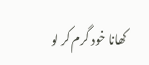کھانا خود گرم کر لو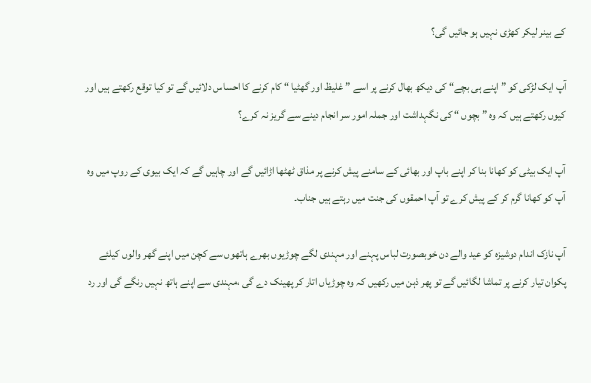کے بینر لیکر کھڑی نہیں ہو جائیں گی؟

آپ ایک لڑکی کو ” اپنے ہی بچے“ کی دیکھ بھال کرنے پر اسے ” غلیظ اور گھٹیا “ کام کرنے کا احساس دلائیں گے تو کیا توقع رکھتے ہیں اور کیوں رکھتے ہیں کہ وہ ” بچوں “ کی نگہداشت اور جملہ امور سر انجام دینے سے گریز نہ کرے؟

آپ ایک بیٹی کو کھانا بنا کر اپنے باپ اور بھائی کے سامنے پیش کرنے پر مذاق ٹھٹھا اڑائیں گے اور چاہیں گے کہ ایک بیوی کے روپ میں وہ آپ کو کھانا گرم کر کے پیش کرے تو آپ احمقوں کی جنت میں رہتے ہیں جناب۔

آپ نازک اندام دوشیزہ کو عید والے دن خوبصورت لباس پہنے اور مہندی لگے چوڑیوں بھرے ہاتھوں سے کچن میں اپنے گھر والوں کیلئے پکوان تیار کرنے پر تماشا لگائیں گے تو پھر ذہن میں رکھیں کہ وہ چوڑیاں اتار کر پھینک دے گی ،مہندی سے اپنے ہاتھ نہیں رنگے گی اور رد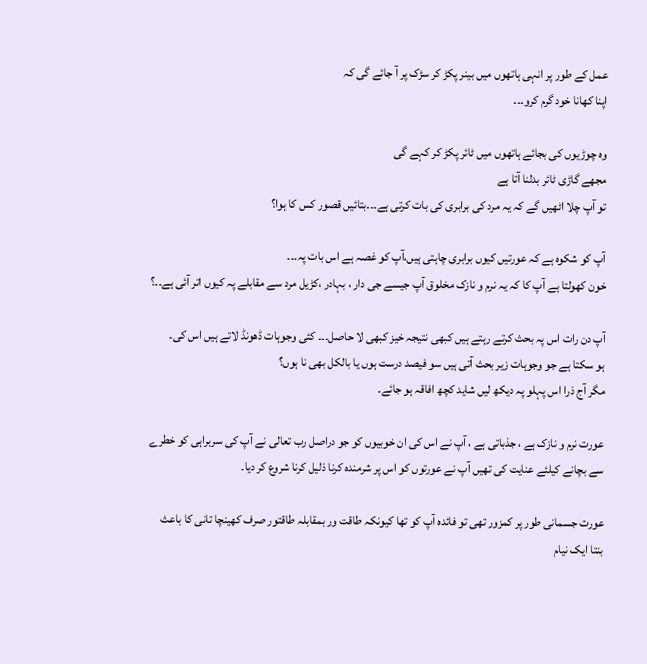عمل کے طور پر انہی ہاتھوں میں بینر پکڑ کر سڑک پر آ جائے گی کہ
اپنا کھانا خود گرم کرو۔۔۔

وہ چوڑیوں کی بجائے ہاتھوں میں ٹائر پکڑ کر کہے گی
مجھے گاڑی ٹائر بدلنا آتا ہے
تو آپ چلا اٹھیں گے کہ یہ مرد کی برابری کی بات کرتی ہے۔۔۔بتائیں قصور کس کا ہوا؟

آپ کو شکوہ ہے کہ عورتیں کیوں برابری چاہتی ہیں،آپ کو غصہ ہے اس بات پہ۔۔۔
خون کھولتا ہے آپ کا کہ یہ نرم و نازک مخلوق آپ جیسے جی دار ، بہادر ،کڑیل مرد سے مقابلے پہ کیوں اتر آئی ہے۔۔؟

آپ دن رات اس پہ بحث کرتے رہتے ہیں کبھی نتیجہ خیز کبھی لا حاصل۔۔۔ کئی وجوہات ڈھونڈ لاتے ہیں اس کی۔
ہو سکتا ہے جو وجوہات زیر بحث آتی ہیں سو فیصد درست ہوں یا بالکل بھی نا ہوں؟
مگر آج ذرا اس پہلو پہ دیکھ لیں شاید کچھ افاقہ ہو جائے۔

عورت نرم و نازک ہے ، جذباتی ہے ، آپ نے اس کی ان خوبیوں کو جو دراصل رب تعالی نے آپ کی سربراہی کو خطرے سے بچانے کیلئے عنایت کی تھیں آپ نے عورتوں کو اس پر شرمندہ کرنا ذلیل کرنا شروع کر دیا۔

عورت جسمانی طور پر کمزور تھی تو فائدہ آپ کو تھا کیونکہ طاقت ور بمقابلہ طاقتور صرف کھینچا تانی کا باعث بنتا ایک نیام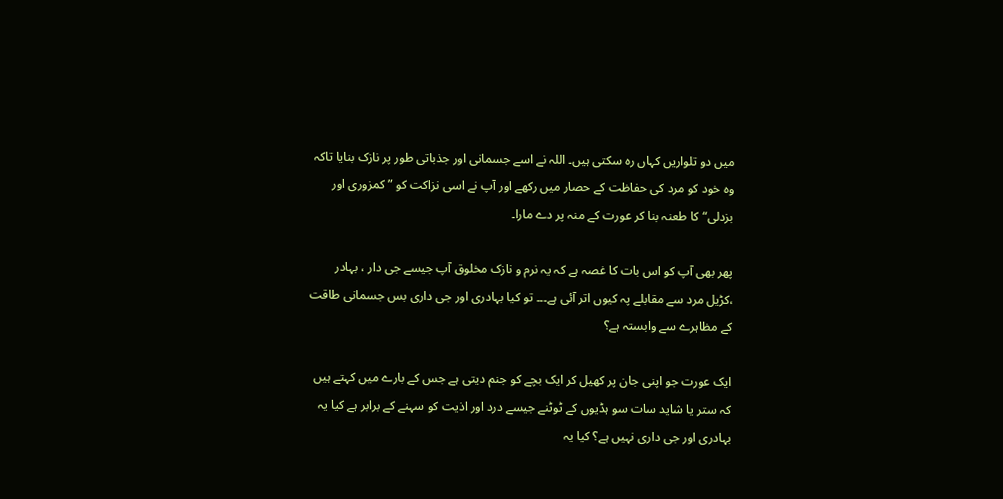میں دو تلواریں کہاں رہ سکتی ہیں۔ اللہ نے اسے جسمانی اور جذباتی طور پر نازک بنایا تاکہ وہ خود کو مرد کی حفاظت کے حصار میں رکھے اور آپ نے اسی نزاکت کو ” کمزوری اور بزدلی“ کا طعنہ بنا کر عورت کے منہ پر دے مارا۔

پھر بھی آپ کو اس بات کا غصہ ہے کہ یہ نرم و نازک مخلوق آپ جیسے جی دار ، بہادر ،کڑیل مرد سے مقابلے پہ کیوں اتر آئی ہے۔۔۔ تو کیا بہادری اور جی داری بس جسمانی طاقت کے مظاہرے سے وابستہ ہے؟

ایک عورت جو اپنی جان پر کھیل کر ایک بچے کو جنم دیتی ہے جس کے بارے میں کہتے ہیں کہ ستر یا شاید سات سو ہڈیوں کے ٹوٹنے جیسے درد اور اذیت کو سہنے کے برابر ہے کیا یہ بہادری اور جی داری نہیں ہے؟ کیا یہ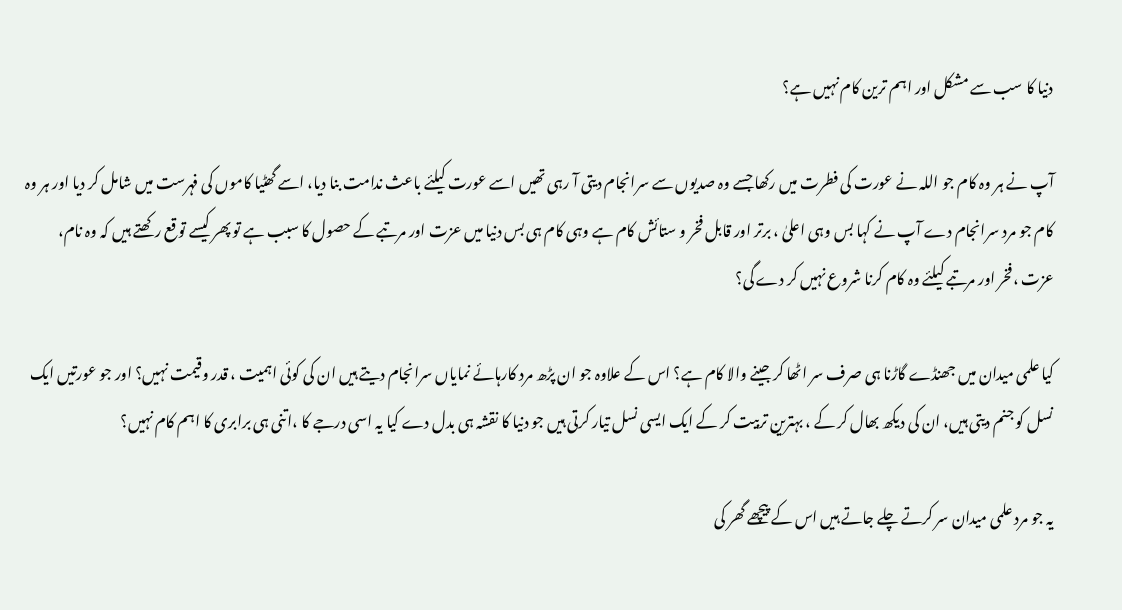دنیا کا سب سے مشکل اور اہم ترین کام نہیں ہے؟

آپ نے ہر وہ کام جو اللہ نے عورت کی فطرت میں رکھا جسے وہ صدیوں سے سرانجام دیتی آ رہی تھیں اسے عورت کیلئے باعث ندامت بنا دیا، اسے گھٹیا کاموں کی فہرست میں شامل کر دیا اور ہر وہ کام جو مرد سرانجام دے آپ نے کہا بس وہی اعلیٰ ، برتر اور قابل فخر و ستائش کام ہے وہی کام ہی بس دنیا میں عزت اور مرتبے کے حصول کا سبب ہے تو پھر کیسے توقع رکھتے ہیں کہ وہ نام، عزت ،فخر اور مرتبے کیلئے وہ کام کرنا شروع نہیں کر دے گی؟

کیا علمی میدان میں جھنڈے گاڑنا ہی صرف سر اٹھا کر جینے والا کام ہے؟ اس کے علاوہ جو ان پڑھ مرد کارہائے نمایاں سرانجام دیتے ہیں ان کی کوئی اہمیت ، قدر وقیمت نہیں؟ اور جو عورتیں ایک نسل کو جنم دیتی ہیں، ان کی دیکھ بھال کر کے ، بہترین تربیت کر کے ایک ایسی نسل تیار کرتی ہیں جو دنیا کا نقشہ ہی بدل دے کیا یہ اسی درجے کا ،اتنی ہی برابری کا اہم کام نہیں؟

یہ جو مرد علمی میدان سر کرتے چلے جاتے ہیں اس کے پیچھے گھر کی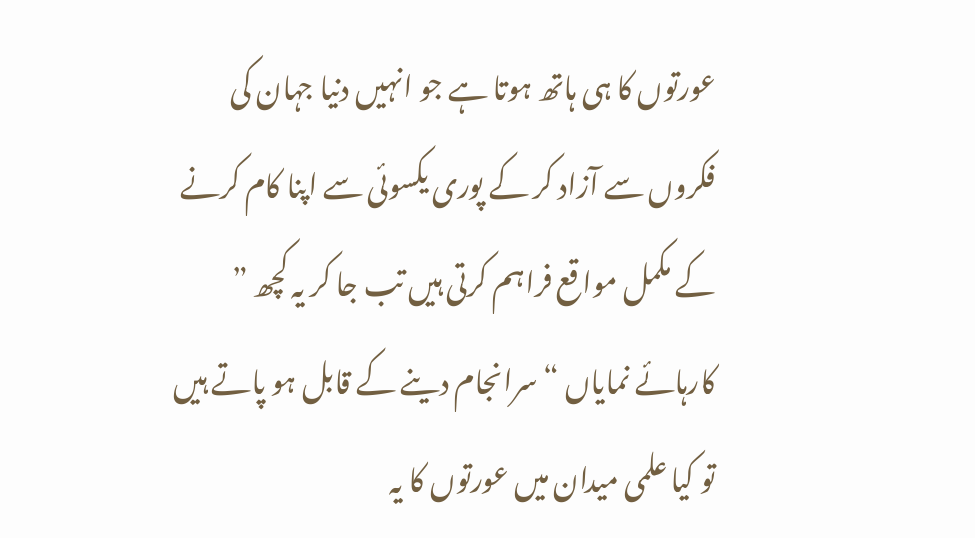عورتوں کا ہی ہاتھ ہوتا ہے جو انہیں دنیا جہان کی فکروں سے آزاد کر کے پوری یکسوئی سے اپنا کام کرنے کے مکمل مواقع فراہم کرتی ہیں تب جا کر یہ کچھ ” کارہائے نمایاں “ سرانجام دینے کے قابل ہو پاتے ہیں تو کیا علمی میدان میں عورتوں کا یہ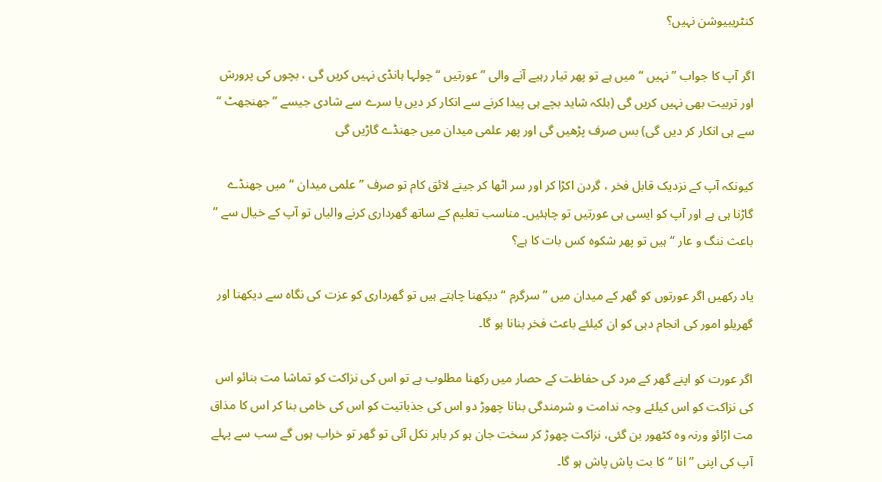کنٹریبیوشن نہیں؟

اگر آپ کا جواب ” نہیں “ میں ہے تو پھر تیار رہیے آنے والی ” عورتیں “ چولہا ہانڈی نہیں کریں گی ، بچوں کی پرورش اور تربیت بھی نہیں کریں گی (بلکہ شاید بچے ہی پیدا کرنے سے انکار کر دیں یا سرے سے شادی جیسے ” جھنجھٹ “ سے ہی انکار کر دیں گی) بس صرف پڑھیں گی اور پھر علمی میدان میں جھنڈے گاڑیں گی

کیونکہ آپ کے نزدیک قابل فخر ، گردن اکڑا کر اور سر اٹھا کر جینے لائق کام تو صرف ” علمی میدان “ میں جھنڈے گاڑنا ہی ہے اور آپ کو ایسی ہی عورتیں تو چاہئیں۔ مناسب تعلیم کے ساتھ گھرداری کرنے والیاں تو آپ کے خیال سے ” باعث ننگ و عار “ ہیں تو پھر شکوہ کس بات کا ہے؟

یاد رکھیں اگر عورتوں کو گھر کے میدان میں ” سرگرم “ دیکھنا چاہتے ہیں تو گھرداری کو عزت کی نگاہ سے دیکھنا اور گھریلو امور کی انجام دہی کو ان کیلئے باعث فخر بنانا ہو گا۔

اگر عورت کو اپنے گھر کے مرد کی حفاظت کے حصار میں رکھنا مطلوب ہے تو اس کی نزاکت کو تماشا مت بنائو اس کی نزاکت کو اس کیلئے وجہ ندامت و شرمندگی بنانا چھوڑ دو اس کی جذباتیت کو اس کی خامی بنا کر اس کا مذاق مت اڑائو ورنہ وہ کٹھور بن گئی، نزاکت چھوڑ کر سخت جان ہو کر باہر نکل آئی تو گھر تو خراب ہوں گے سب سے پہلے آپ کی اپنی ” انا “ کا بت پاش پاش ہو گا۔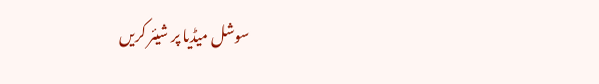سوشل میڈیا پر شیئر کریں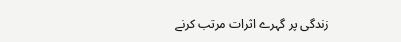زندگی پر گہرے اثرات مرتب کرنے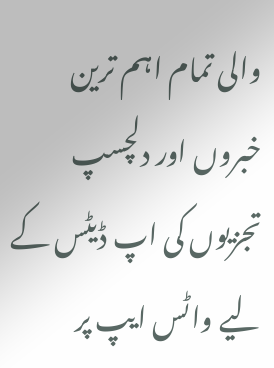والی تمام اہم ترین خبروں اور دلچسپ تجزیوں کی اپ ڈیٹس کے لیے واٹس ایپ پر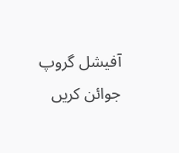آفیشل گروپ جوائن کریں